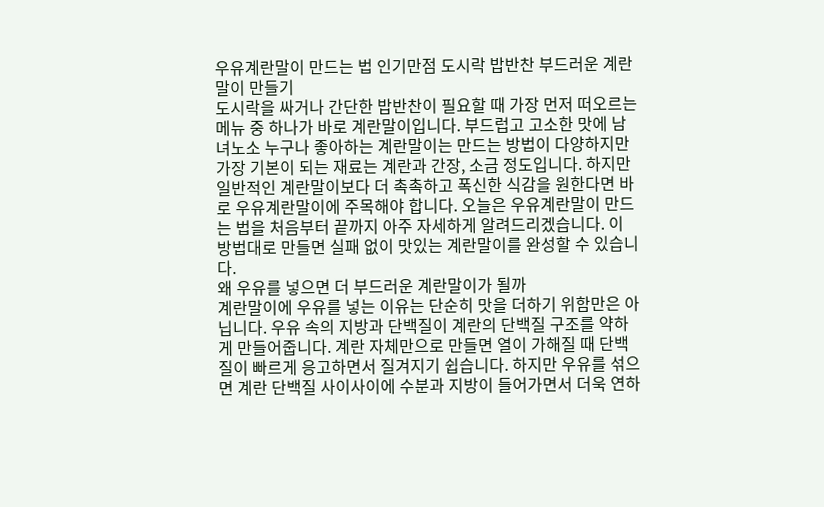우유계란말이 만드는 법 인기만점 도시락 밥반찬 부드러운 계란말이 만들기
도시락을 싸거나 간단한 밥반찬이 필요할 때 가장 먼저 떠오르는 메뉴 중 하나가 바로 계란말이입니다. 부드럽고 고소한 맛에 남녀노소 누구나 좋아하는 계란말이는 만드는 방법이 다양하지만 가장 기본이 되는 재료는 계란과 간장, 소금 정도입니다. 하지만 일반적인 계란말이보다 더 촉촉하고 폭신한 식감을 원한다면 바로 우유계란말이에 주목해야 합니다. 오늘은 우유계란말이 만드는 법을 처음부터 끝까지 아주 자세하게 알려드리겠습니다. 이 방법대로 만들면 실패 없이 맛있는 계란말이를 완성할 수 있습니다.
왜 우유를 넣으면 더 부드러운 계란말이가 될까
계란말이에 우유를 넣는 이유는 단순히 맛을 더하기 위함만은 아닙니다. 우유 속의 지방과 단백질이 계란의 단백질 구조를 약하게 만들어줍니다. 계란 자체만으로 만들면 열이 가해질 때 단백질이 빠르게 응고하면서 질겨지기 쉽습니다. 하지만 우유를 섞으면 계란 단백질 사이사이에 수분과 지방이 들어가면서 더욱 연하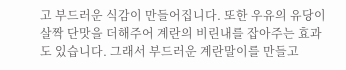고 부드러운 식감이 만들어집니다. 또한 우유의 유당이 살짝 단맛을 더해주어 계란의 비린내를 잡아주는 효과도 있습니다. 그래서 부드러운 계란말이를 만들고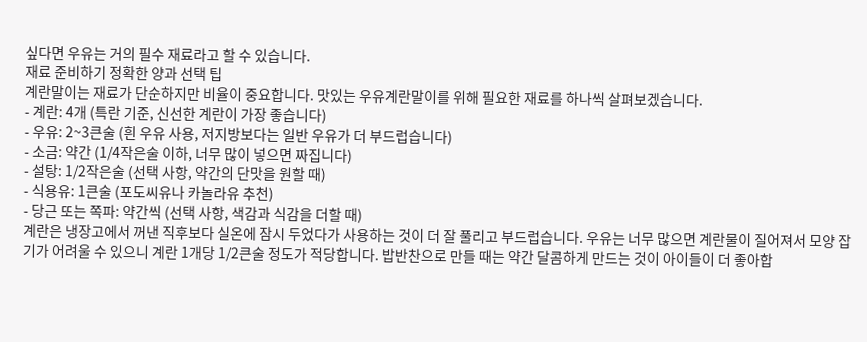싶다면 우유는 거의 필수 재료라고 할 수 있습니다.
재료 준비하기 정확한 양과 선택 팁
계란말이는 재료가 단순하지만 비율이 중요합니다. 맛있는 우유계란말이를 위해 필요한 재료를 하나씩 살펴보겠습니다.
- 계란: 4개 (특란 기준, 신선한 계란이 가장 좋습니다)
- 우유: 2~3큰술 (흰 우유 사용, 저지방보다는 일반 우유가 더 부드럽습니다)
- 소금: 약간 (1/4작은술 이하, 너무 많이 넣으면 짜집니다)
- 설탕: 1/2작은술 (선택 사항, 약간의 단맛을 원할 때)
- 식용유: 1큰술 (포도씨유나 카놀라유 추천)
- 당근 또는 쪽파: 약간씩 (선택 사항, 색감과 식감을 더할 때)
계란은 냉장고에서 꺼낸 직후보다 실온에 잠시 두었다가 사용하는 것이 더 잘 풀리고 부드럽습니다. 우유는 너무 많으면 계란물이 질어져서 모양 잡기가 어려울 수 있으니 계란 1개당 1/2큰술 정도가 적당합니다. 밥반찬으로 만들 때는 약간 달콤하게 만드는 것이 아이들이 더 좋아합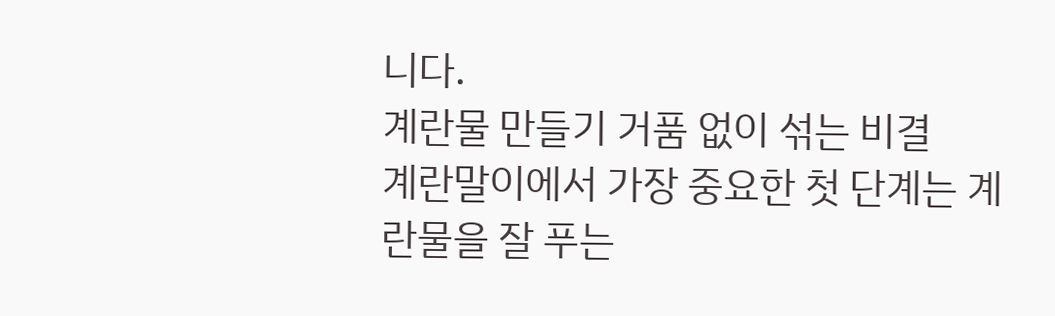니다.
계란물 만들기 거품 없이 섞는 비결
계란말이에서 가장 중요한 첫 단계는 계란물을 잘 푸는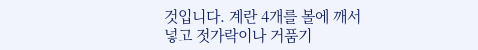것입니다. 계란 4개를 볼에 깨서 넣고 젓가락이나 거품기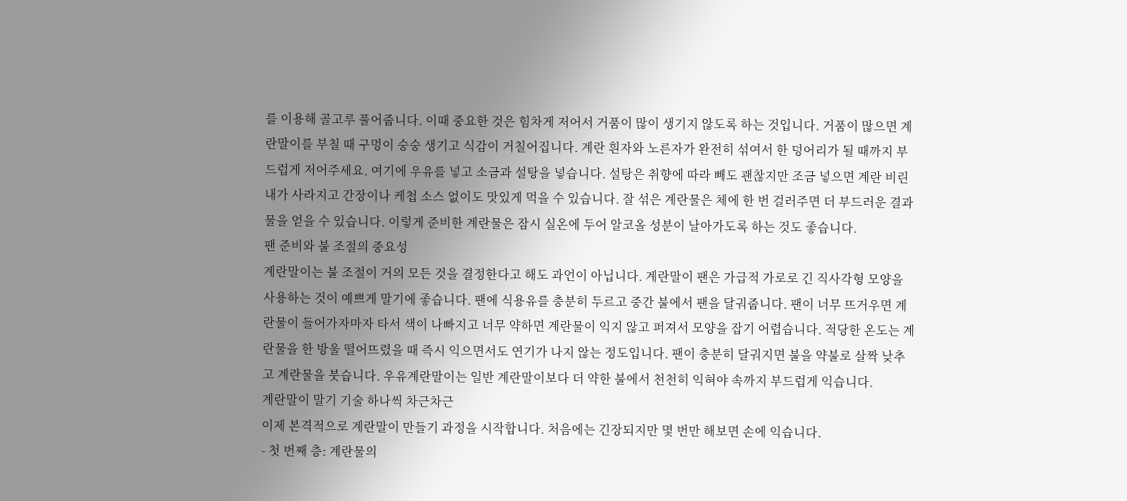를 이용해 골고루 풀어줍니다. 이때 중요한 것은 힘차게 저어서 거품이 많이 생기지 않도록 하는 것입니다. 거품이 많으면 계란말이를 부칠 때 구멍이 숭숭 생기고 식감이 거칠어집니다. 계란 흰자와 노른자가 완전히 섞여서 한 덩어리가 될 때까지 부드럽게 저어주세요. 여기에 우유를 넣고 소금과 설탕을 넣습니다. 설탕은 취향에 따라 빼도 괜찮지만 조금 넣으면 계란 비린내가 사라지고 간장이나 케첩 소스 없이도 맛있게 먹을 수 있습니다. 잘 섞은 계란물은 체에 한 번 걸러주면 더 부드러운 결과물을 얻을 수 있습니다. 이렇게 준비한 계란물은 잠시 실온에 두어 알코올 성분이 날아가도록 하는 것도 좋습니다.
팬 준비와 불 조절의 중요성
계란말이는 불 조절이 거의 모든 것을 결정한다고 해도 과언이 아닙니다. 계란말이 팬은 가급적 가로로 긴 직사각형 모양을 사용하는 것이 예쁘게 말기에 좋습니다. 팬에 식용유를 충분히 두르고 중간 불에서 팬을 달궈줍니다. 팬이 너무 뜨거우면 계란물이 들어가자마자 타서 색이 나빠지고 너무 약하면 계란물이 익지 않고 퍼져서 모양을 잡기 어렵습니다. 적당한 온도는 계란물을 한 방울 떨어뜨렸을 때 즉시 익으면서도 연기가 나지 않는 정도입니다. 팬이 충분히 달궈지면 불을 약불로 살짝 낮추고 계란물을 붓습니다. 우유계란말이는 일반 계란말이보다 더 약한 불에서 천천히 익혀야 속까지 부드럽게 익습니다.
계란말이 말기 기술 하나씩 차근차근
이제 본격적으로 계란말이 만들기 과정을 시작합니다. 처음에는 긴장되지만 몇 번만 해보면 손에 익습니다.
- 첫 번째 층: 계란물의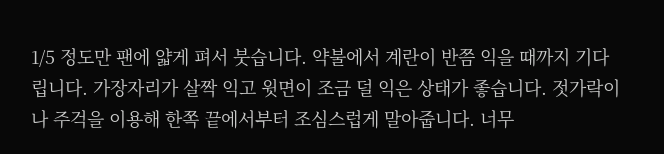1/5 정도만 팬에 얇게 펴서 붓습니다. 약불에서 계란이 반쯤 익을 때까지 기다립니다. 가장자리가 살짝 익고 윗면이 조금 덜 익은 상태가 좋습니다. 젓가락이나 주걱을 이용해 한쪽 끝에서부터 조심스럽게 말아줍니다. 너무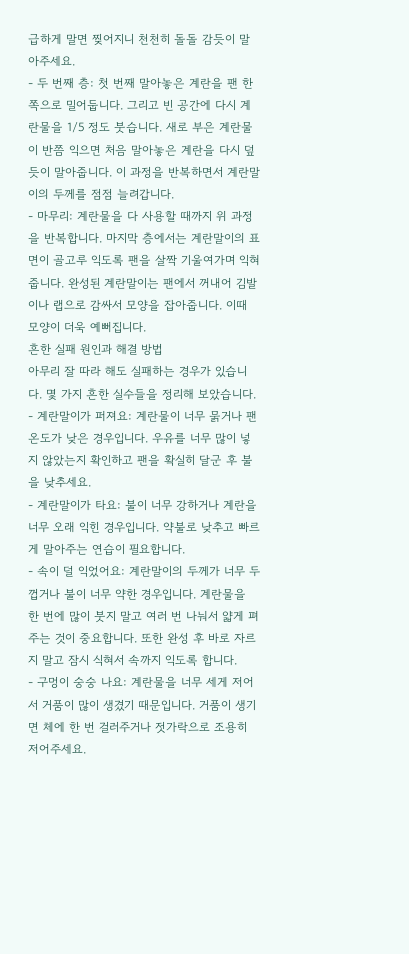급하게 말면 찢어지니 천천히 돌돌 감듯이 말아주세요.
- 두 번째 층: 첫 번째 말아놓은 계란을 팬 한쪽으로 밀어둡니다. 그리고 빈 공간에 다시 계란물을 1/5 정도 붓습니다. 새로 부은 계란물이 반쯤 익으면 처음 말아놓은 계란을 다시 덮듯이 말아줍니다. 이 과정을 반복하면서 계란말이의 두께를 점점 늘려갑니다.
- 마무리: 계란물을 다 사용할 때까지 위 과정을 반복합니다. 마지막 층에서는 계란말이의 표면이 골고루 익도록 팬을 살짝 기울여가며 익혀줍니다. 완성된 계란말이는 팬에서 꺼내어 김발이나 랩으로 감싸서 모양을 잡아줍니다. 이때 모양이 더욱 예뻐집니다.
흔한 실패 원인과 해결 방법
아무리 잘 따라 해도 실패하는 경우가 있습니다. 몇 가지 흔한 실수들을 정리해 보았습니다.
- 계란말이가 퍼져요: 계란물이 너무 묽거나 팬 온도가 낮은 경우입니다. 우유를 너무 많이 넣지 않았는지 확인하고 팬을 확실히 달군 후 불을 낮추세요.
- 계란말이가 타요: 불이 너무 강하거나 계란을 너무 오래 익힌 경우입니다. 약불로 낮추고 빠르게 말아주는 연습이 필요합니다.
- 속이 덜 익었어요: 계란말이의 두께가 너무 두껍거나 불이 너무 약한 경우입니다. 계란물을 한 번에 많이 붓지 말고 여러 번 나눠서 얇게 펴주는 것이 중요합니다. 또한 완성 후 바로 자르지 말고 잠시 식혀서 속까지 익도록 합니다.
- 구멍이 숭숭 나요: 계란물을 너무 세게 저어서 거품이 많이 생겼기 때문입니다. 거품이 생기면 체에 한 번 걸러주거나 젓가락으로 조용히 저어주세요.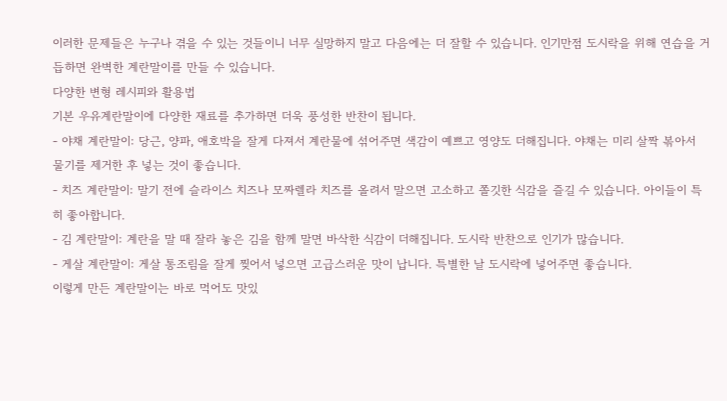이러한 문제들은 누구나 겪을 수 있는 것들이니 너무 실망하지 말고 다음에는 더 잘할 수 있습니다. 인기만점 도시락을 위해 연습을 거듭하면 완벽한 계란말이를 만들 수 있습니다.
다양한 변형 레시피와 활용법
기본 우유계란말이에 다양한 재료를 추가하면 더욱 풍성한 반찬이 됩니다.
- 야채 계란말이: 당근, 양파, 애호박을 잘게 다져서 계란물에 섞어주면 색감이 예쁘고 영양도 더해집니다. 야채는 미리 살짝 볶아서 물기를 제거한 후 넣는 것이 좋습니다.
- 치즈 계란말이: 말기 전에 슬라이스 치즈나 모짜렐라 치즈를 올려서 말으면 고소하고 쫄깃한 식감을 즐길 수 있습니다. 아이들이 특히 좋아합니다.
- 김 계란말이: 계란을 말 때 잘라 놓은 김을 함께 말면 바삭한 식감이 더해집니다. 도시락 반찬으로 인기가 많습니다.
- 게살 계란말이: 게살 통조림을 잘게 찢어서 넣으면 고급스러운 맛이 납니다. 특별한 날 도시락에 넣어주면 좋습니다.
이렇게 만든 계란말이는 바로 먹어도 맛있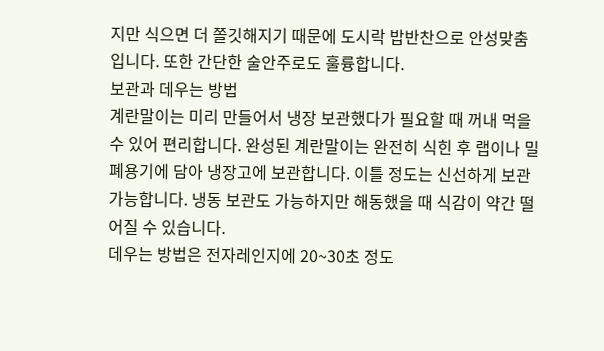지만 식으면 더 쫄깃해지기 때문에 도시락 밥반찬으로 안성맞춤입니다. 또한 간단한 술안주로도 훌륭합니다.
보관과 데우는 방법
계란말이는 미리 만들어서 냉장 보관했다가 필요할 때 꺼내 먹을 수 있어 편리합니다. 완성된 계란말이는 완전히 식힌 후 랩이나 밀폐용기에 담아 냉장고에 보관합니다. 이틀 정도는 신선하게 보관 가능합니다. 냉동 보관도 가능하지만 해동했을 때 식감이 약간 떨어질 수 있습니다.
데우는 방법은 전자레인지에 20~30초 정도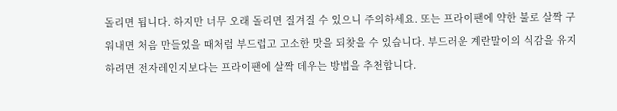돌리면 됩니다. 하지만 너무 오래 돌리면 질겨질 수 있으니 주의하세요. 또는 프라이팬에 약한 불로 살짝 구워내면 처음 만들었을 때처럼 부드럽고 고소한 맛을 되찾을 수 있습니다. 부드러운 계란말이의 식감을 유지하려면 전자레인지보다는 프라이팬에 살짝 데우는 방법을 추천합니다.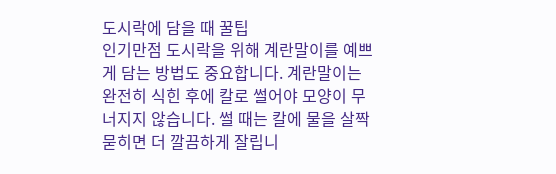도시락에 담을 때 꿀팁
인기만점 도시락을 위해 계란말이를 예쁘게 담는 방법도 중요합니다. 계란말이는 완전히 식힌 후에 칼로 썰어야 모양이 무너지지 않습니다. 썰 때는 칼에 물을 살짝 묻히면 더 깔끔하게 잘립니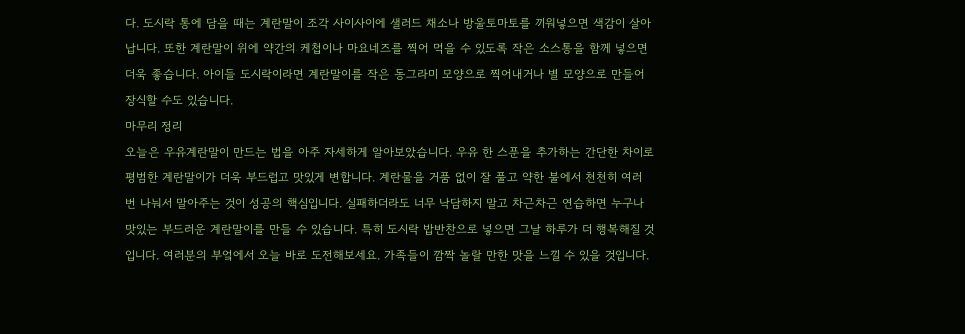다. 도시락 통에 담을 때는 계란말이 조각 사이사이에 샐러드 채소나 방울토마토를 끼워넣으면 색감이 살아납니다. 또한 계란말이 위에 약간의 케첩이나 마요네즈를 찍어 먹을 수 있도록 작은 소스통을 함께 넣으면 더욱 좋습니다. 아이들 도시락이라면 계란말이를 작은 동그라미 모양으로 찍어내거나 별 모양으로 만들어 장식할 수도 있습니다.
마무리 정리
오늘은 우유계란말이 만드는 법을 아주 자세하게 알아보았습니다. 우유 한 스푼을 추가하는 간단한 차이로 평범한 계란말이가 더욱 부드럽고 맛있게 변합니다. 계란물을 거품 없이 잘 풀고 약한 불에서 천천히 여러 번 나눠서 말아주는 것이 성공의 핵심입니다. 실패하더라도 너무 낙담하지 말고 차근차근 연습하면 누구나 맛있는 부드러운 계란말이를 만들 수 있습니다. 특히 도시락 밥반찬으로 넣으면 그날 하루가 더 행복해질 것입니다. 여러분의 부엌에서 오늘 바로 도전해보세요. 가족들이 깜짝 놀랄 만한 맛을 느낄 수 있을 것입니다.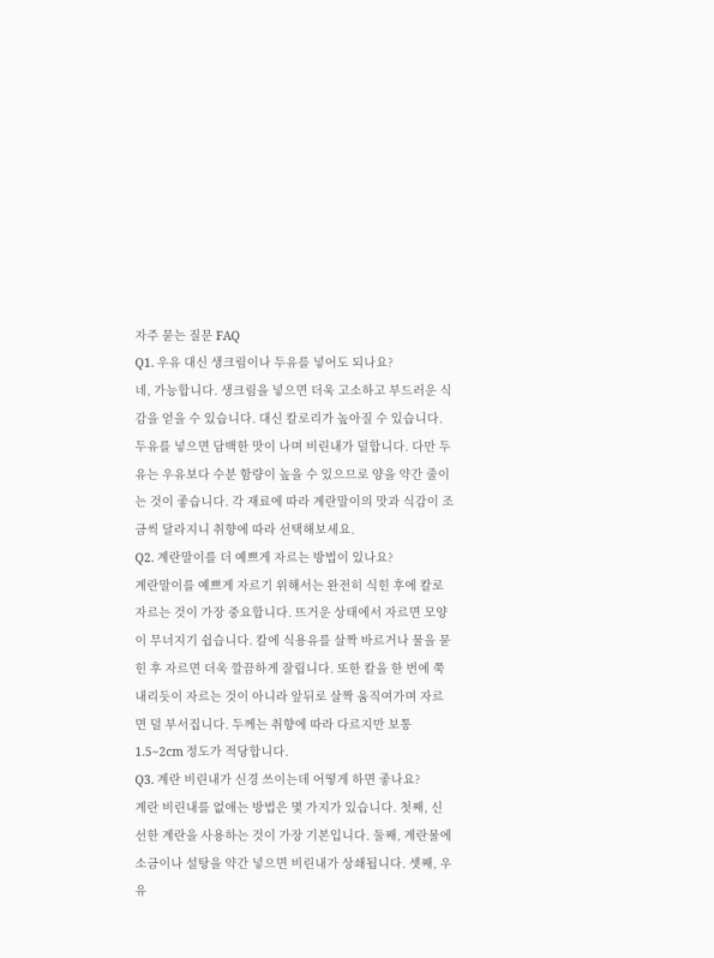자주 묻는 질문 FAQ
Q1. 우유 대신 생크림이나 두유를 넣어도 되나요?
네, 가능합니다. 생크림을 넣으면 더욱 고소하고 부드러운 식감을 얻을 수 있습니다. 대신 칼로리가 높아질 수 있습니다. 두유를 넣으면 담백한 맛이 나며 비린내가 덜합니다. 다만 두유는 우유보다 수분 함량이 높을 수 있으므로 양을 약간 줄이는 것이 좋습니다. 각 재료에 따라 계란말이의 맛과 식감이 조금씩 달라지니 취향에 따라 선택해보세요.
Q2. 계란말이를 더 예쁘게 자르는 방법이 있나요?
계란말이를 예쁘게 자르기 위해서는 완전히 식힌 후에 칼로 자르는 것이 가장 중요합니다. 뜨거운 상태에서 자르면 모양이 무너지기 쉽습니다. 칼에 식용유를 살짝 바르거나 물을 묻힌 후 자르면 더욱 깔끔하게 잘립니다. 또한 칼을 한 번에 쭉 내리듯이 자르는 것이 아니라 앞뒤로 살짝 움직여가며 자르면 덜 부서집니다. 두께는 취향에 따라 다르지만 보통 1.5~2cm 정도가 적당합니다.
Q3. 계란 비린내가 신경 쓰이는데 어떻게 하면 좋나요?
계란 비린내를 없애는 방법은 몇 가지가 있습니다. 첫째, 신선한 계란을 사용하는 것이 가장 기본입니다. 둘째, 계란물에 소금이나 설탕을 약간 넣으면 비린내가 상쇄됩니다. 셋째, 우유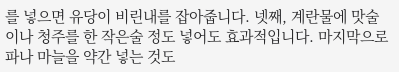를 넣으면 유당이 비린내를 잡아줍니다. 넷째, 계란물에 맛술이나 청주를 한 작은술 정도 넣어도 효과적입니다. 마지막으로 파나 마늘을 약간 넣는 것도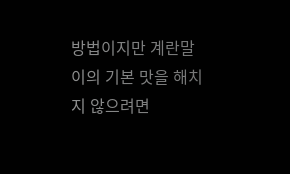방법이지만 계란말이의 기본 맛을 해치지 않으려면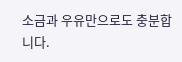소금과 우유만으로도 충분합니다.